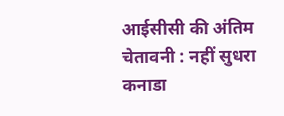आईसीसी की अंतिम चेतावनी : नहीं सुधरा कनाडा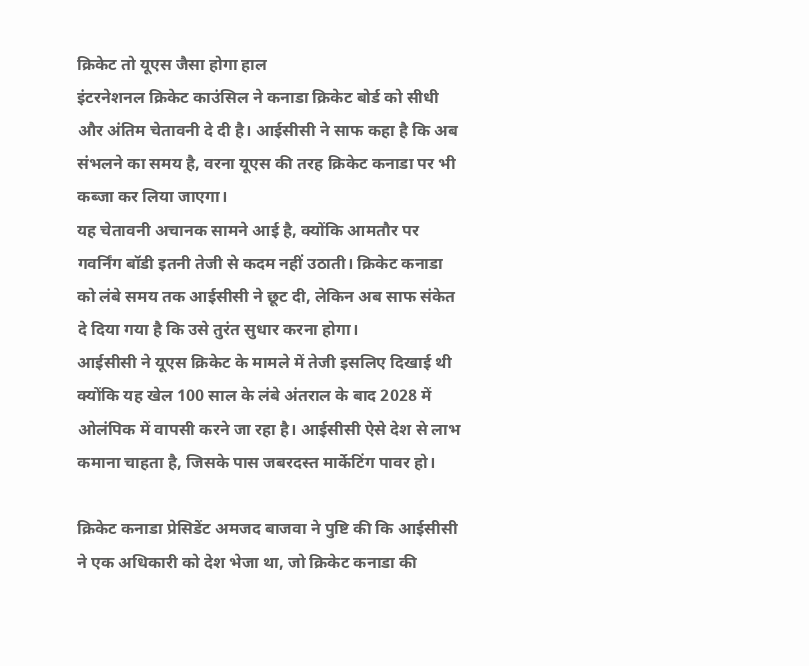क्रिकेट तो यूएस जैसा होगा हाल
इंटरनेशनल क्रिकेट काउंसिल ने कनाडा क्रिकेट बोर्ड को सीधी और अंतिम चेतावनी दे दी है। आईसीसी ने साफ कहा है कि अब संभलने का समय है, वरना यूएस की तरह क्रिकेट कनाडा पर भी कब्जा कर लिया जाएगा।
यह चेतावनी अचानक सामने आई है, क्योंकि आमतौर पर गवर्निंग बॉडी इतनी तेजी से कदम नहीं उठाती। क्रिकेट कनाडा को लंबे समय तक आईसीसी ने छूट दी, लेकिन अब साफ संकेत दे दिया गया है कि उसे तुरंत सुधार करना होगा।
आईसीसी ने यूएस क्रिकेट के मामले में तेजी इसलिए दिखाई थी क्योंकि यह खेल 100 साल के लंबे अंतराल के बाद 2028 में ओलंपिक में वापसी करने जा रहा है। आईसीसी ऐसे देश से लाभ कमाना चाहता है, जिसके पास जबरदस्त मार्केटिंग पावर हो।

क्रिकेट कनाडा प्रेसिडेंट अमजद बाजवा ने पुष्टि की कि आईसीसी ने एक अधिकारी को देश भेजा था, जो क्रिकेट कनाडा की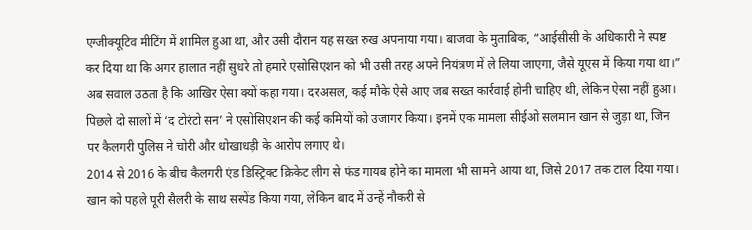एग्जीक्यूटिव मीटिंग में शामिल हुआ था, और उसी दौरान यह सख्त रुख अपनाया गया। बाजवा के मुताबिक, “आईसीसी के अधिकारी ने स्पष्ट कर दिया था कि अगर हालात नहीं सुधरे तो हमारे एसोसिएशन को भी उसी तरह अपने नियंत्रण में ले लिया जाएगा, जैसे यूएस में किया गया था।”
अब सवाल उठता है कि आखिर ऐसा क्यों कहा गया। दरअसल, कई मौके ऐसे आए जब सख्त कार्रवाई होनी चाहिए थी, लेकिन ऐसा नहीं हुआ। पिछले दो सालों में ‘द टोरंटो सन’ ने एसोसिएशन की कई कमियों को उजागर किया। इनमें एक मामला सीईओ सलमान खान से जुड़ा था, जिन पर कैलगरी पुलिस ने चोरी और धोखाधड़ी के आरोप लगाए थे।
2014 से 2016 के बीच कैलगरी एंड डिस्ट्रिक्ट क्रिकेट लीग से फंड गायब होने का मामला भी सामने आया था, जिसे 2017 तक टाल दिया गया। खान को पहले पूरी सैलरी के साथ सस्पेंड किया गया, लेकिन बाद में उन्हें नौकरी से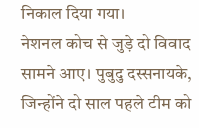निकाल दिया गया।
नेशनल कोच से जुड़े दो विवाद सामने आए। पुबुदु दस्सनायके, जिन्होंने दो साल पहले टीम को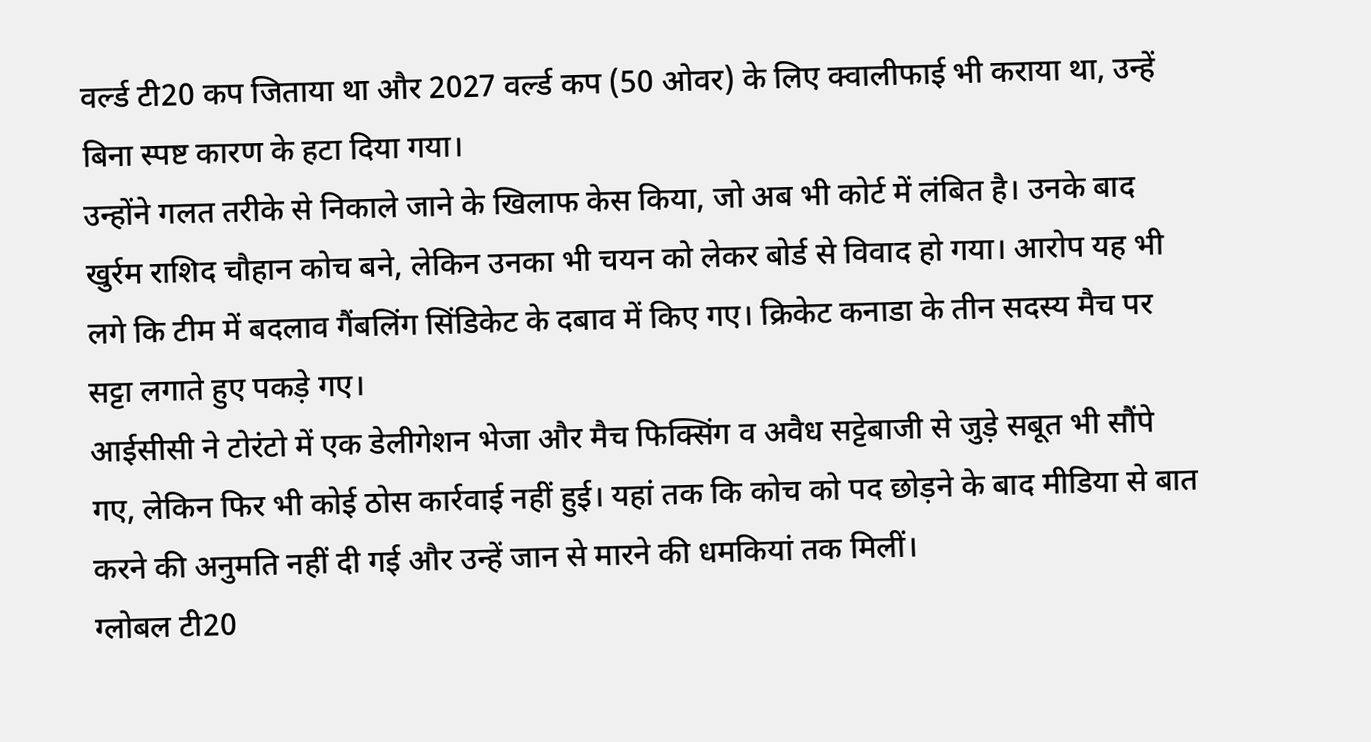वर्ल्ड टी20 कप जिताया था और 2027 वर्ल्ड कप (50 ओवर) के लिए क्वालीफाई भी कराया था, उन्हें बिना स्पष्ट कारण के हटा दिया गया।
उन्होंने गलत तरीके से निकाले जाने के खिलाफ केस किया, जो अब भी कोर्ट में लंबित है। उनके बाद खुर्रम राशिद चौहान कोच बने, लेकिन उनका भी चयन को लेकर बोर्ड से विवाद हो गया। आरोप यह भी लगे कि टीम में बदलाव गैंबलिंग सिंडिकेट के दबाव में किए गए। क्रिकेट कनाडा के तीन सदस्य मैच पर सट्टा लगाते हुए पकड़े गए।
आईसीसी ने टोरंटो में एक डेलीगेशन भेजा और मैच फिक्सिंग व अवैध सट्टेबाजी से जुड़े सबूत भी सौंपे गए, लेकिन फिर भी कोई ठोस कार्रवाई नहीं हुई। यहां तक कि कोच को पद छोड़ने के बाद मीडिया से बात करने की अनुमति नहीं दी गई और उन्हें जान से मारने की धमकियां तक मिलीं।
ग्लोबल टी20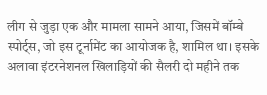लीग से जुड़ा एक और मामला सामने आया, जिसमें बॉम्बे स्पोर्ट्स, जो इस टूर्नामेंट का आयोजक है, शामिल था। इसके अलावा इंटरनेशनल खिलाड़ियों की सैलरी दो महीने तक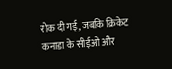रोक दी गई, जबकि क्रिकेट कनाडा के सीईओ और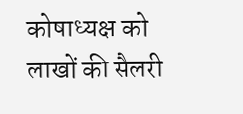कोषाध्यक्ष को लाखों की सैलरी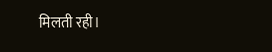मिलती रही।